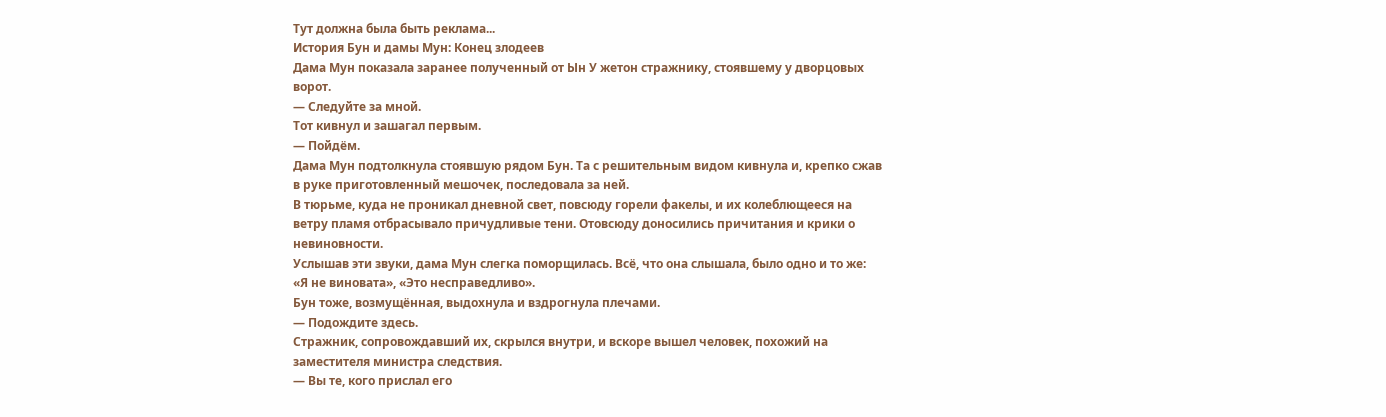Тут должна была быть реклама...
История Бун и дамы Мун: Конец злодеев
Дама Мун показала заранее полученный от Ын У жетон стражнику, стоявшему у дворцовых ворот.
— Следуйте за мной.
Тот кивнул и зашагал первым.
— Пойдём.
Дама Мун подтолкнула стоявшую рядом Бун. Та с решительным видом кивнула и, крепко сжав в руке приготовленный мешочек, последовала за ней.
В тюрьме, куда не проникал дневной свет, повсюду горели факелы, и их колеблющееся на ветру пламя отбрасывало причудливые тени. Отовсюду доносились причитания и крики о невиновности.
Услышав эти звуки, дама Мун слегка поморщилась. Всё, что она слышала, было одно и то же: «Я не виновата», «Это несправедливо».
Бун тоже, возмущённая, выдохнула и вздрогнула плечами.
— Подождите здесь.
Стражник, сопровождавший их, скрылся внутри, и вскоре вышел человек, похожий на заместителя министра следствия.
— Вы те, кого прислал его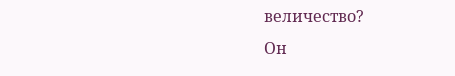величество?
Он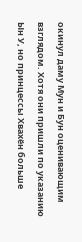окинул даму Мун и Бун оценивающим взглядом. Хотя они пришли по указанию Ын У, но принцессы Хвахён больше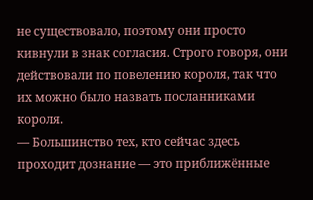не существовало, поэтому они просто кивнули в знак согласия. Строго говоря, они действовали по повелению короля, так что их можно было назвать посланниками короля.
— Большинство тех, кто сейчас здесь проходит дознание — это приближённые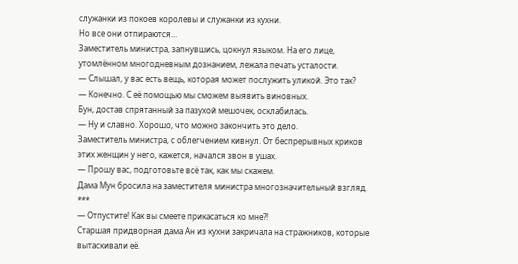служанки из покоев королевы и служанки из кухни.
Но все они отпираются…
Заместитель министра, запнувшись, цокнул языком. На его лице, утомлённом многодневным дознанием, лежала печать усталости.
— Слышал, у вас есть вещь, которая может послужить уликой. Это так?
— Конечно. С её помощью мы сможем выявить виновных.
Бун, достав спрятанный за пазухой мешочек, осклабилась.
— Ну и славно. Хорошо, что можно закончить это дело.
Заместитель министра, с облегчением кивнул. От беспрерывных криков этих женщин у него, кажется, начался звон в ушах.
— Прошу вас, подготовьте всё так, как мы скажем.
Дама Мун бросила на заместителя министра многозначительный взгляд.
***
— Отпустите! Как вы смеете прикасаться ко мне?!
Старшая придворная дама Ан из кухни закричала на стражников, которые вытаскивали её.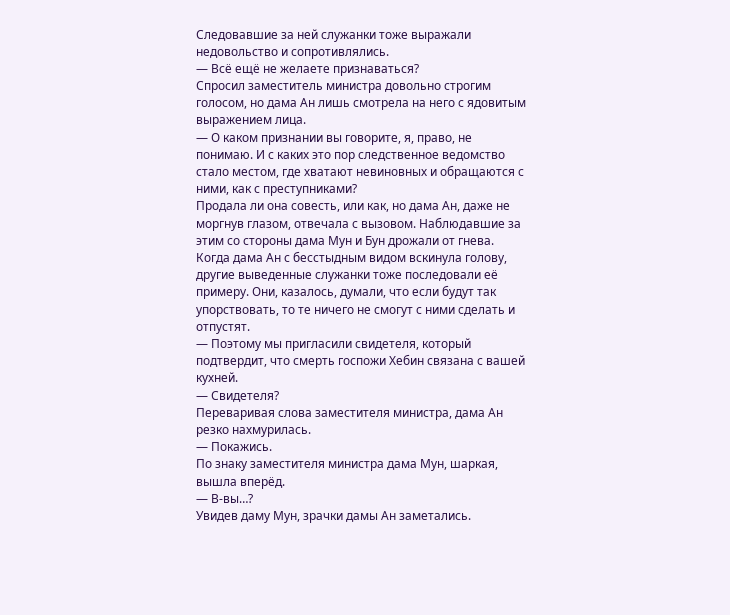Следовавшие за ней служанки тоже выражали недовольство и сопротивлялись.
— Всё ещё не желаете признаваться?
Спросил заместитель министра довольно строгим голосом, но дама Ан лишь смотрела на него с ядовитым выражением лица.
— О каком признании вы говорите, я, право, не понимаю. И с каких это пор следственное ведомство стало местом, где хватают невиновных и обращаются с ними, как с преступниками?
Продала ли она совесть, или как, но дама Ан, даже не моргнув глазом, отвечала с вызовом. Наблюдавшие за этим со стороны дама Мун и Бун дрожали от гнева.
Когда дама Ан с бесстыдным видом вскинула голову, другие выведенные служанки тоже последовали её примеру. Они, казалось, думали, что если будут так упорствовать, то те ничего не смогут с ними сделать и отпустят.
— Поэтому мы пригласили свидетеля, который подтвердит, что смерть госпожи Хебин связана с вашей кухней.
— Свидетеля?
Переваривая слова заместителя министра, дама Ан резко нахмурилась.
— Покажись.
По знаку заместителя министра дама Мун, шаркая, вышла вперёд.
— В-вы…?
Увидев даму Мун, зрачки дамы Ан заметались.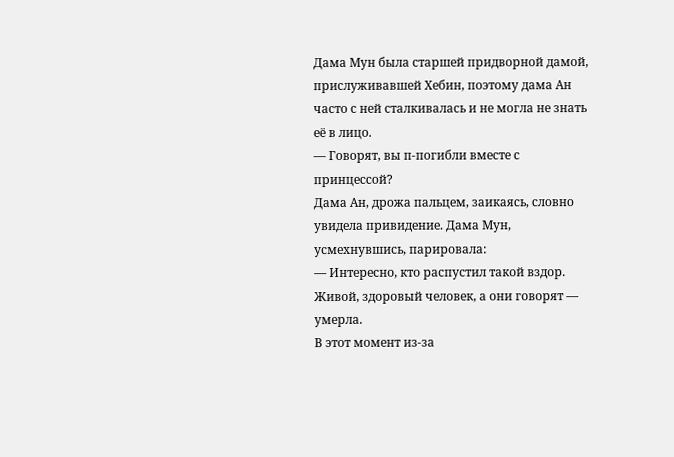Дама Мун была старшей придворной дамой, прислуживавшей Хебин, поэтому дама Ан часто с ней сталкивалась и не могла не знать её в лицо.
— Говорят, вы п-погибли вместе с принцессой?
Дама Ан, дрожа пальцем, заикаясь, словно увидела привидение. Дама Мун, усмехнувшись, парировала:
— Интересно, кто распустил такой вздор. Живой, здоровый человек, а они говорят — умерла.
В этот момент из-за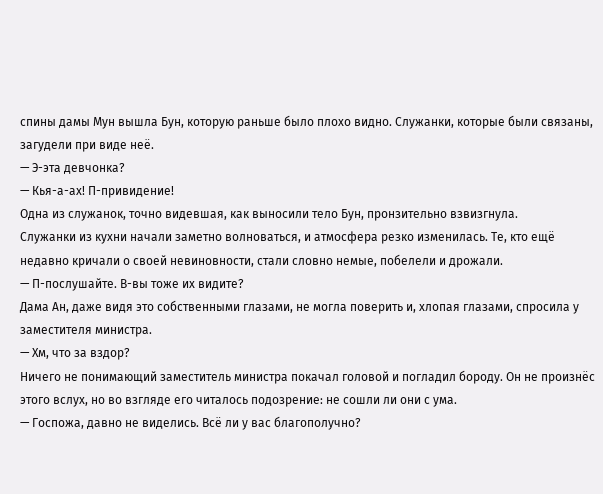спины дамы Мун вышла Бун, которую раньше было плохо видно. Служанки, которые были связаны, загудели при виде неё.
— Э-эта девчонка?
— Кья-а-ах! П-привидение!
Одна из служанок, точно видевшая, как выносили тело Бун, пронзительно взвизгнула.
Служанки из кухни начали заметно волноваться, и атмосфера резко изменилась. Те, кто ещё недавно кричали о своей невиновности, стали словно немые, побелели и дрожали.
— П-послушайте. В-вы тоже их видите?
Дама Ан, даже видя это собственными глазами, не могла поверить и, хлопая глазами, спросила у заместителя министра.
— Хм, что за вздор?
Ничего не понимающий заместитель министра покачал головой и погладил бороду. Он не произнёс этого вслух, но во взгляде его читалось подозрение: не сошли ли они с ума.
— Госпожа, давно не виделись. Всё ли у вас благополучно?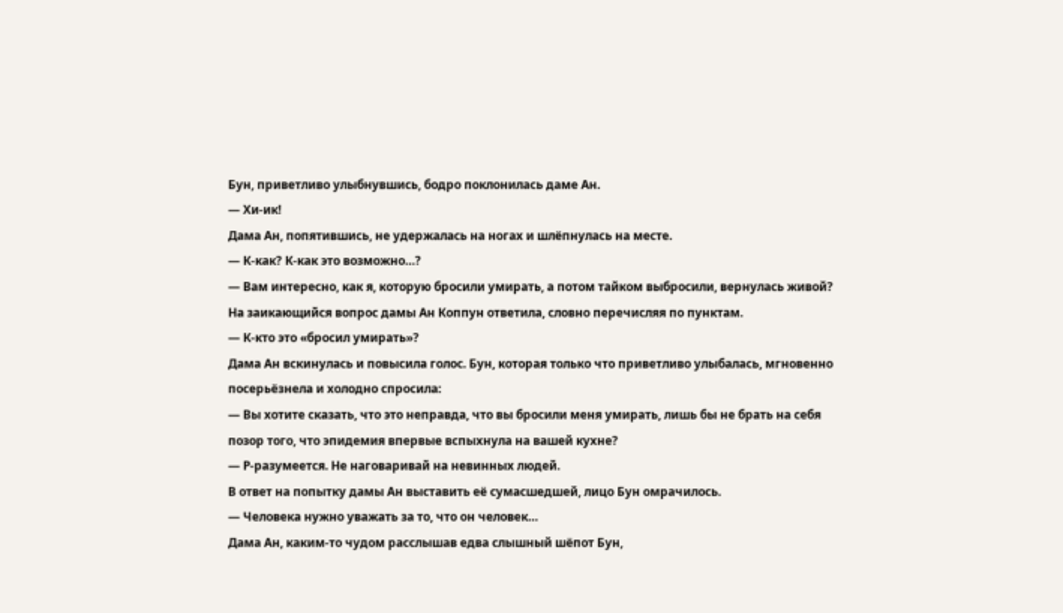Бун, приветливо улыбнувшись, бодро поклонилась даме Ан.
— Хи-ик!
Дама Ан, попятившись, не удержалась на ногах и шлёпнулась на месте.
— К-как? К-как это возможно…?
— Вам интересно, как я, которую бросили умирать, а потом тайком выбросили, вернулась живой?
На заикающийся вопрос дамы Ан Коппун ответила, словно перечисляя по пунктам.
— К-кто это «бросил умирать»?
Дама Ан вскинулась и повысила голос. Бун, которая только что приветливо улыбалась, мгновенно посерьёзнела и холодно спросила:
— Вы хотите сказать, что это неправда, что вы бросили меня умирать, лишь бы не брать на себя позор того, что эпидемия впервые вспыхнула на вашей кухне?
— Р-разумеется. Не наговаривай на невинных людей.
В ответ на попытку дамы Ан выставить её сумасшедшей, лицо Бун омрачилось.
— Человека нужно уважать за то, что он человек…
Дама Ан, каким-то чудом расслышав едва слышный шёпот Бун,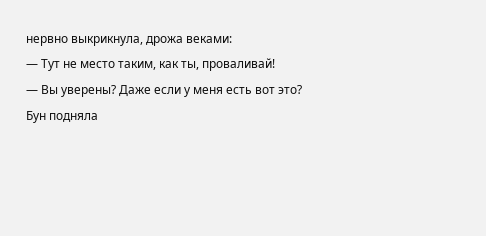нервно выкрикнула, дрожа веками:
— Тут не место таким, как ты, проваливай!
— Вы уверены? Даже если у меня есть вот это?
Бун подняла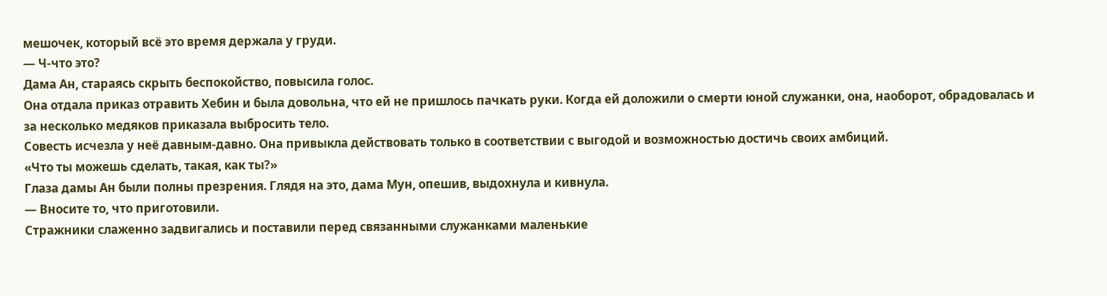мешочек, который всё это время держала у груди.
— Ч-что это?
Дама Ан, стараясь скрыть беспокойство, повысила голос.
Она отдала приказ отравить Хебин и была довольна, что ей не пришлось пачкать руки. Когда ей доложили о смерти юной служанки, она, наоборот, обрадовалась и за несколько медяков приказала выбросить тело.
Совесть исчезла у неё давным-давно. Она привыкла действовать только в соответствии с выгодой и возможностью достичь своих амбиций.
«Что ты можешь сделать, такая, как ты?»
Глаза дамы Ан были полны презрения. Глядя на это, дама Мун, опешив, выдохнула и кивнула.
— Вносите то, что приготовили.
Стражники слаженно задвигались и поставили перед связанными служанками маленькие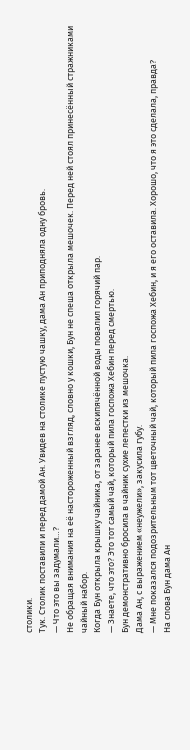столики.
Тук. Столик поставили и перед дамой Ан. Увидев на столике пустую чашку, дама Ан приподняла одну бровь.
— Что это вы задумали…?
Не обращая внимания на её настороженный взгляд, словно у кошки, Бун не спеша открыла мешочек. Перед ней стоял принесённый стражниками чайный набор.
Когда Бун открыла крышку чайника, от заранее вскипячённой воды повалил горячий пар.
— Знаете, что это? Это тот самый чай, который пила госпожа Хебин перед смертью.
Бун демонстративно бросила в чайник сухие лепестки из мешочка.
Дама Ан, с выражением «неужели», закусила губу.
— Мне показался подозрительным тот цветочный чай, который пила госпожа Хебин, и я его оставила. Хорошо, что я это сделала, правда?
На слова Бун дама Ан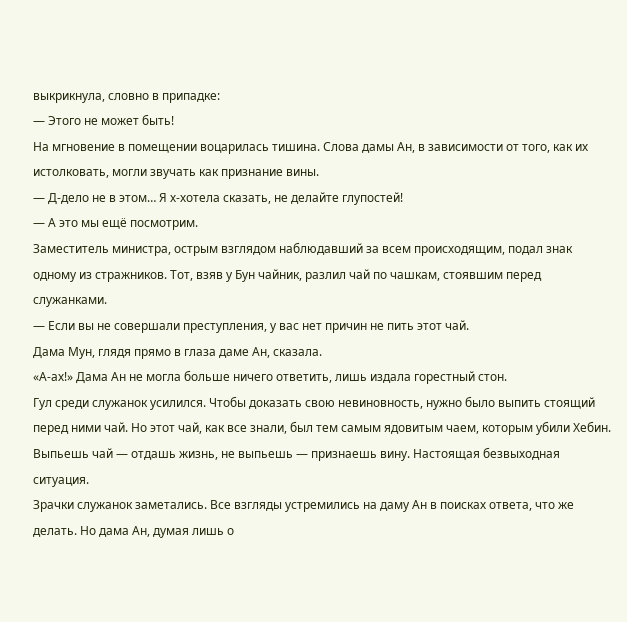выкрикнула, словно в припадке:
— Этого не может быть!
На мгновение в помещении воцарилась тишина. Слова дамы Ан, в зависимости от того, как их истолковать, могли звучать как признание вины.
— Д-дело не в этом… Я х-хотела сказать, не делайте глупостей!
— А это мы ещё посмотрим.
Заместитель министра, острым взглядом наблюдавший за всем происходящим, подал знак одному из стражников. Тот, взяв у Бун чайник, разлил чай по чашкам, стоявшим перед служанками.
— Если вы не совершали преступления, у вас нет причин не пить этот чай.
Дама Мун, глядя прямо в глаза даме Ан, сказала.
«А-ах!» Дама Ан не могла больше ничего ответить, лишь издала горестный стон.
Гул среди служанок усилился. Чтобы доказать свою невиновность, нужно было выпить стоящий перед ними чай. Но этот чай, как все знали, был тем самым ядовитым чаем, которым убили Хебин.
Выпьешь чай — отдашь жизнь, не выпьешь — признаешь вину. Настоящая безвыходная ситуация.
Зрачки служанок заметались. Все взгляды устремились на даму Ан в поисках ответа, что же делать. Но дама Ан, думая лишь о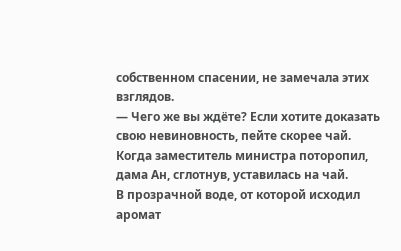собственном спасении, не замечала этих взглядов.
— Чего же вы ждёте? Если хотите доказать свою невиновность, пейте скорее чай.
Когда заместитель министра поторопил, дама Ан, сглотнув, уставилась на чай.
В прозрачной воде, от которой исходил аромат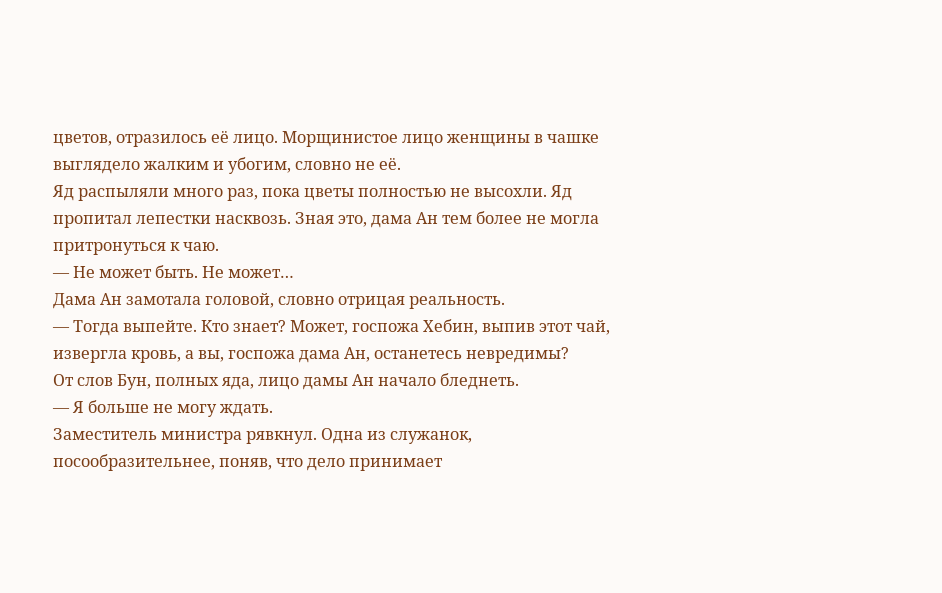цветов, отразилось её лицо. Морщинистое лицо женщины в чашке выглядело жалким и убогим, словно не её.
Яд распыляли много раз, пока цветы полностью не высохли. Яд пропитал лепестки насквозь. Зная это, дама Ан тем более не могла притронуться к чаю.
— Не может быть. Не может…
Дама Ан замотала головой, словно отрицая реальность.
— Тогда выпейте. Кто знает? Может, госпожа Хебин, выпив этот чай, извергла кровь, а вы, госпожа дама Ан, останетесь невредимы?
От слов Бун, полных яда, лицо дамы Ан начало бледнеть.
— Я больше не могу ждать.
Заместитель министра рявкнул. Одна из служанок, посообразительнее, поняв, что дело принимает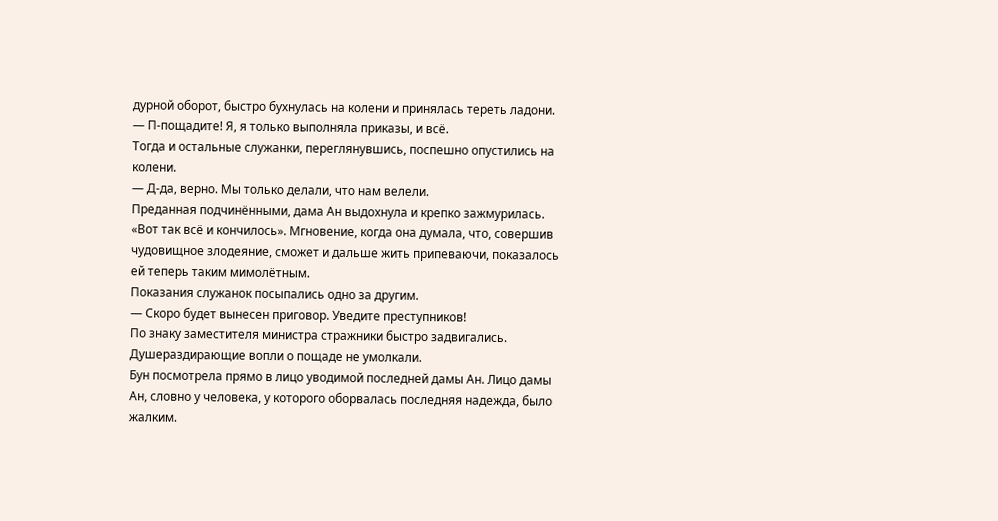дурной оборот, быстро бухнулась на колени и принялась тереть ладони.
— П-пощадите! Я, я только выполняла приказы, и всё.
Тогда и остальные служанки, переглянувшись, поспешно опустились на колени.
— Д-да, верно. Мы только делали, что нам велели.
Преданная подчинёнными, дама Ан выдохнула и крепко зажмурилась. «Вот так всё и кончилось». Мгновение, когда она думала, что, совершив чудовищное злодеяние, сможет и дальше жить припеваючи, показалось ей теперь таким мимолётным.
Показания служанок посыпались одно за другим.
— Скоро будет вынесен приговор. Уведите преступников!
По знаку заместителя министра стражники быстро задвигались. Душераздирающие вопли о пощаде не умолкали.
Бун посмотрела прямо в лицо уводимой последней дамы Ан. Лицо дамы Ан, словно у человека, у которого оборвалась последняя надежда, было жалким.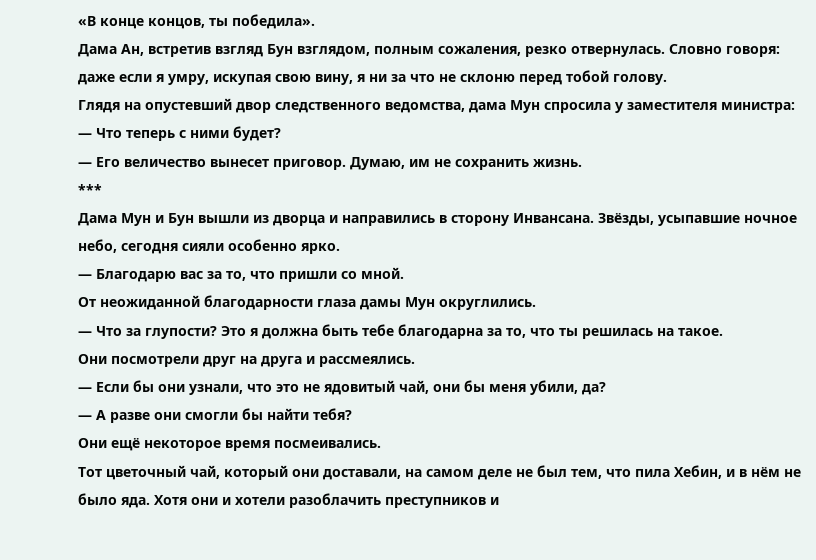«В конце концов, ты победила».
Дама Ан, встретив взгляд Бун взглядом, полным сожаления, резко отвернулась. Словно говоря: даже если я умру, искупая свою вину, я ни за что не склоню перед тобой голову.
Глядя на опустевший двор следственного ведомства, дама Мун спросила у заместителя министра:
— Что теперь с ними будет?
— Его величество вынесет приговор. Думаю, им не сохранить жизнь.
***
Дама Мун и Бун вышли из дворца и направились в сторону Инвансана. Звёзды, усыпавшие ночное небо, сегодня сияли особенно ярко.
— Благодарю вас за то, что пришли со мной.
От неожиданной благодарности глаза дамы Мун округлились.
— Что за глупости? Это я должна быть тебе благодарна за то, что ты решилась на такое.
Они посмотрели друг на друга и рассмеялись.
— Если бы они узнали, что это не ядовитый чай, они бы меня убили, да?
— А разве они смогли бы найти тебя?
Они ещё некоторое время посмеивались.
Тот цветочный чай, который они доставали, на самом деле не был тем, что пила Хебин, и в нём не было яда. Хотя они и хотели разоблачить преступников и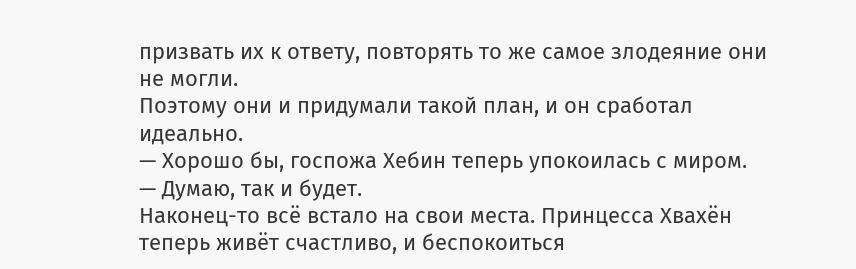призвать их к ответу, повторять то же самое злодеяние они не могли.
Поэтому они и придумали такой план, и он сработал идеально.
— Хорошо бы, госпожа Хебин теперь упокоилась с миром.
— Думаю, так и будет.
Наконец-то всё встало на свои места. Принцесса Хвахён теперь живёт счастливо, и беспокоиться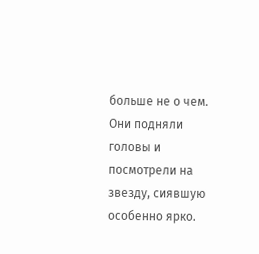больше не о чем.
Они подняли головы и посмотрели на звезду, сиявшую особенно ярко.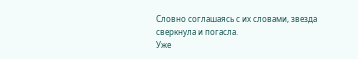Словно соглашаясь с их словами, звезда сверкнула и погасла.
Уже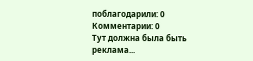поблагодарили: 0
Комментарии: 0
Тут должна была быть реклама...